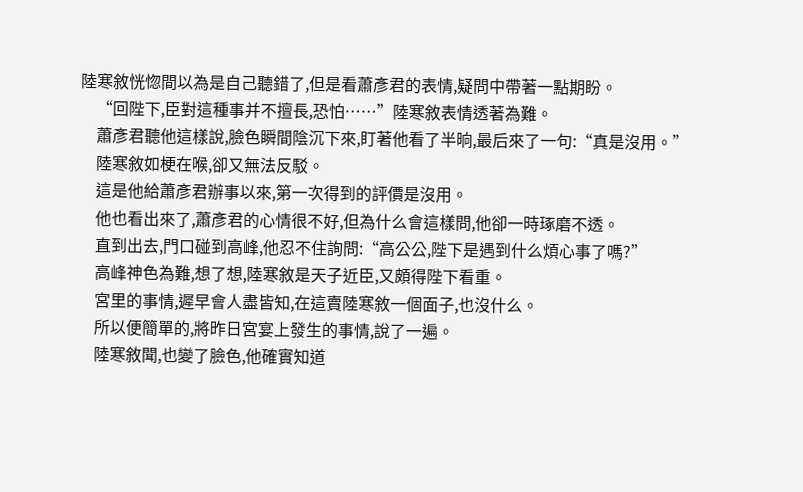陸寒敘恍惚間以為是自己聽錯了,但是看蕭彥君的表情,疑問中帶著一點期盼。
    “回陛下,臣對這種事并不擅長,恐怕……”陸寒敘表情透著為難。
    蕭彥君聽他這樣說,臉色瞬間陰沉下來,盯著他看了半晌,最后來了一句:“真是沒用。”
    陸寒敘如梗在喉,卻又無法反駁。
    這是他給蕭彥君辦事以來,第一次得到的評價是沒用。
    他也看出來了,蕭彥君的心情很不好,但為什么會這樣問,他卻一時琢磨不透。
    直到出去,門口碰到高峰,他忍不住詢問:“高公公,陛下是遇到什么煩心事了嗎?”
    高峰神色為難,想了想,陸寒敘是天子近臣,又頗得陛下看重。
    宮里的事情,遲早會人盡皆知,在這賣陸寒敘一個面子,也沒什么。
    所以便簡單的,將昨日宮宴上發生的事情,說了一遍。
    陸寒敘聞,也變了臉色,他確實知道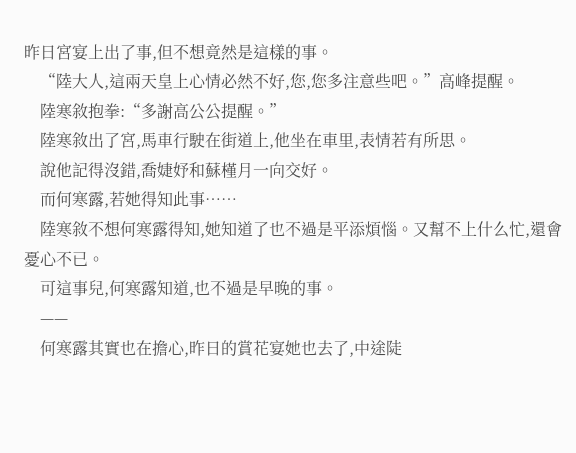昨日宮宴上出了事,但不想竟然是這樣的事。
    “陸大人,這兩天皇上心情必然不好,您,您多注意些吧。”高峰提醒。
    陸寒敘抱拳:“多謝高公公提醒。”
    陸寒敘出了宮,馬車行駛在街道上,他坐在車里,表情若有所思。
    說他記得沒錯,喬婕妤和蘇槿月一向交好。
    而何寒露,若她得知此事……
    陸寒敘不想何寒露得知,她知道了也不過是平添煩惱。又幫不上什么忙,還會憂心不已。
    可這事兒,何寒露知道,也不過是早晚的事。
    ——
    何寒露其實也在擔心,昨日的賞花宴她也去了,中途陡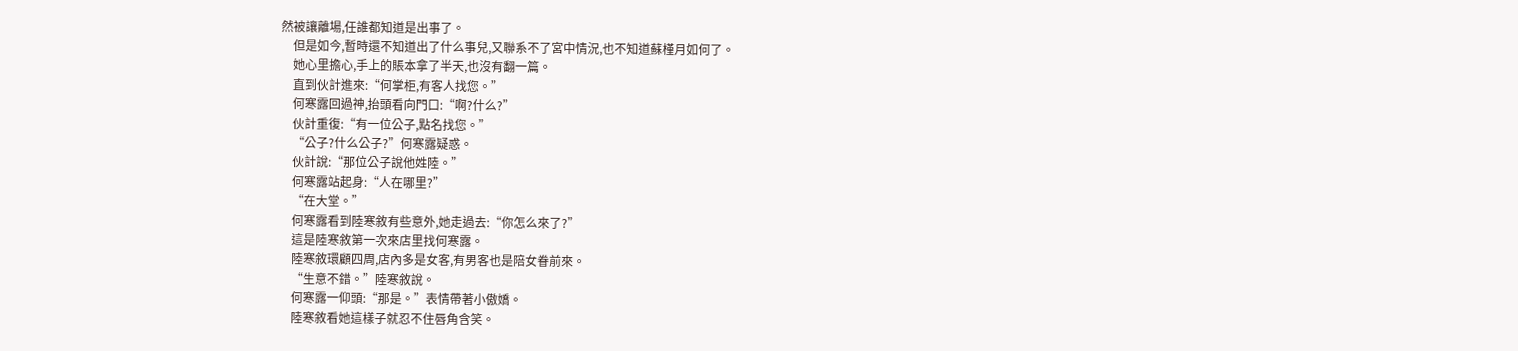然被讓離場,任誰都知道是出事了。
    但是如今,暫時還不知道出了什么事兒,又聯系不了宮中情況,也不知道蘇槿月如何了。
    她心里擔心,手上的賬本拿了半天,也沒有翻一篇。
    直到伙計進來:“何掌柜,有客人找您。”
    何寒露回過神,抬頭看向門口:“啊?什么?”
    伙計重復:“有一位公子,點名找您。”
    “公子?什么公子?”何寒露疑惑。
    伙計說:“那位公子說他姓陸。”
    何寒露站起身:“人在哪里?”
    “在大堂。”
    何寒露看到陸寒敘有些意外,她走過去:“你怎么來了?”
    這是陸寒敘第一次來店里找何寒露。
    陸寒敘環顧四周,店內多是女客,有男客也是陪女眷前來。
    “生意不錯。”陸寒敘說。
    何寒露一仰頭:“那是。”表情帶著小傲嬌。
    陸寒敘看她這樣子就忍不住唇角含笑。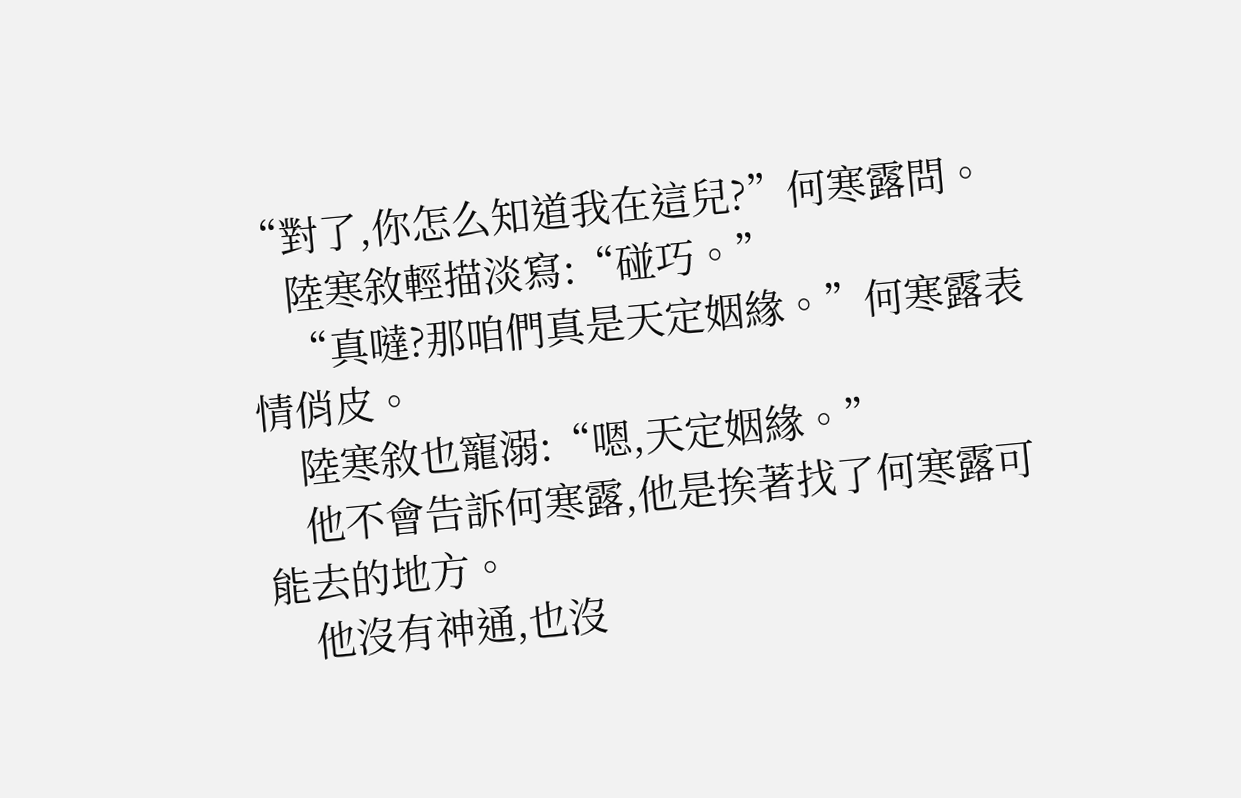“對了,你怎么知道我在這兒?”何寒露問。
    陸寒敘輕描淡寫:“碰巧。”
    “真噠?那咱們真是天定姻緣。”何寒露表情俏皮。
    陸寒敘也寵溺:“嗯,天定姻緣。”
    他不會告訴何寒露,他是挨著找了何寒露可能去的地方。
    他沒有神通,也沒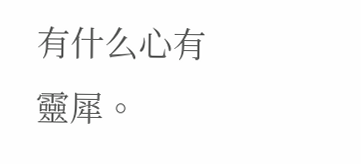有什么心有靈犀。